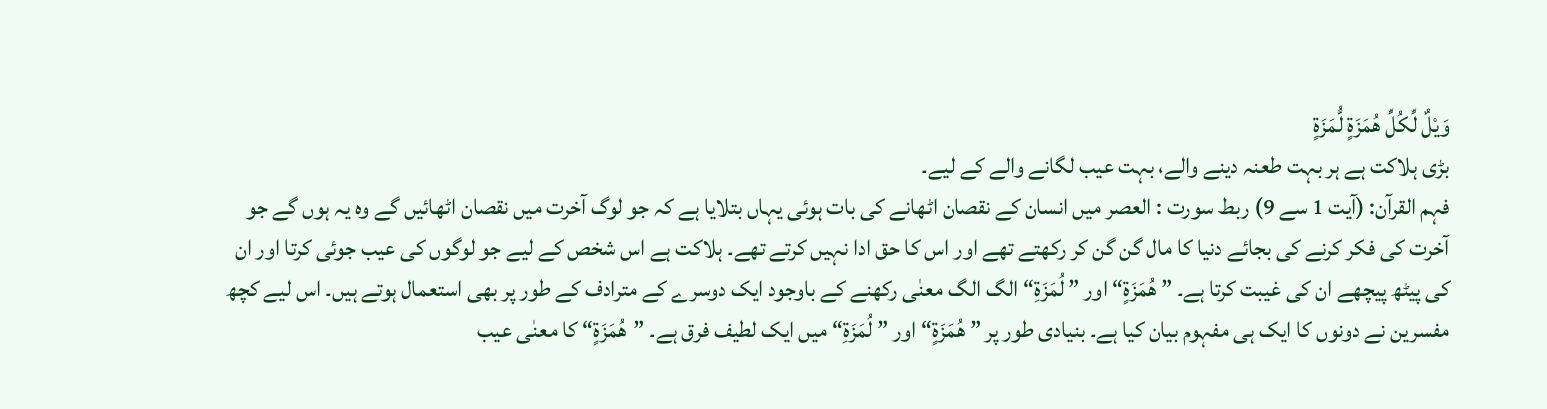وَيْلٌ لِّكُلِّ هُمَزَةٍ لُّمَزَةٍ
بڑی ہلاکت ہے ہر بہت طعنہ دینے والے، بہت عیب لگانے والے کے لیے۔
فہم القرآن: (آیت 1 سے 9) ربط سورت : العصر میں انسان کے نقصان اٹھانے کی بات ہوئی یہاں بتلایا ہے کہ جو لوگ آخرت میں نقصان اٹھائیں گے وہ یہ ہوں گے جو آخرت کی فکر کرنے کی بجائے دنیا کا مال گن گن کر رکھتے تھے اور اس کا حق ادا نہیں کرتے تھے۔ ہلاکت ہے اس شخص کے لیے جو لوگوں کی عیب جوئی کرتا اور ان کی پیٹھ پیچھے ان کی غیبت کرتا ہے۔ ” ھُمَزَۃٍ“ اور ” لُمَزَۃِ“ الگ الگ معنٰی رکھنے کے باوجود ایک دوسرے کے مترادف کے طور پر بھی استعمال ہوتے ہیں۔ اس لیے کچھ مفسرین نے دونوں کا ایک ہی مفہوم بیان کیا ہے۔ بنیادی طور پر ” ھُمَزَۃٍ“ اور ” لُمَزَۃِ“ میں ایک لطیف فرق ہے۔ ”ھُمَزَۃٍ“ کا معنٰی عیب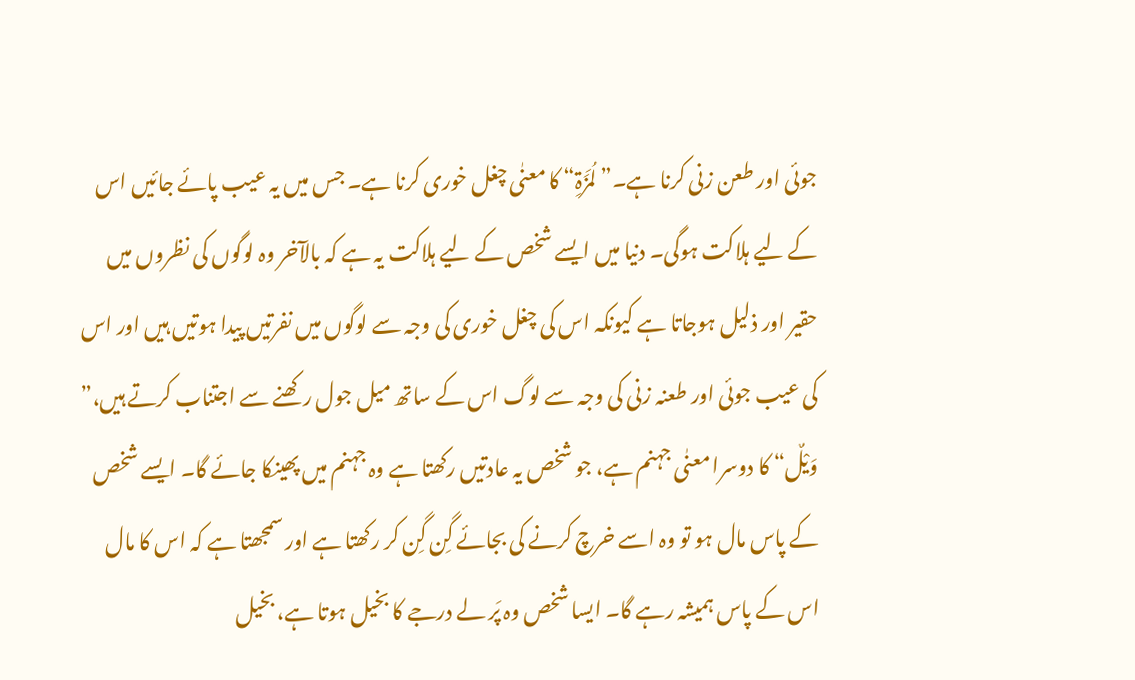جوئی اور طعن زنی کرنا ہے۔” لُمَزَۃِ“ کا معنٰی چغل خوری کرنا ہے۔ جس میں یہ عیب پائے جائیں اس کے لیے ہلاکت ہوگی۔ دنیا میں ایسے شخص کے لیے ہلاکت یہ ہے کہ بالآخر وہ لوگوں کی نظروں میں حقیر اور ذلیل ہوجاتا ہے کیونکہ اس کی چغل خوری کی وجہ سے لوگوں میں نفرتیں پیدا ہوتیں ہیں اور اس کی عیب جوئی اور طعنہ زنی کی وجہ سے لوگ اس کے ساتھ میل جول رکھنے سے اجتناب کرتے ہیں،” وَیْلٌ“ کا دوسرا معنٰی جہنم ہے، جو شخص یہ عادتیں رکھتا ہے وہ جہنم میں پھینکا جائے گا۔ ایسے شخص کے پاس مال ہو تو وہ اسے خرچ کرنے کی بجائے گِن گِن کر رکھتا ہے اور سمجھتا ہے کہ اس کا مال اس کے پاس ہمیشہ رہے گا۔ ایسا شخص وہ پَر لے درجے کا بخیل ہوتا ہے، بخیل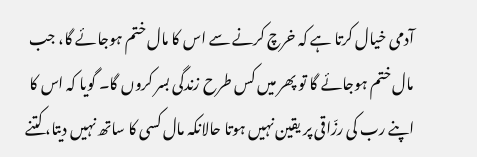آدمی خیال کرتا ہے کہ خرچ کرنے سے اس کا مال ختم ہوجائے گا، جب مال ختم ہوجائے گا تو پھر میں کس طرح زندگی بسر کروں گا۔ گویا کہ اس کا اپنے رب کی رزّاقی پر یقین نہیں ہوتا حالانکہ مال کسی کا ساتھ نہیں دیتا، کتنے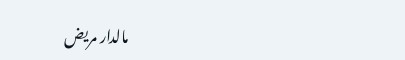مالدار مریض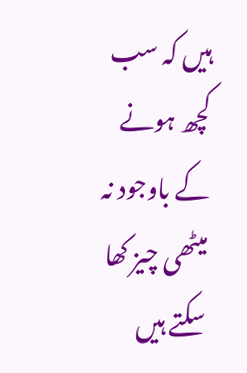ہیں کہ سب کچھ ہونے کے باوجود نہ میٹھی چیز کھا سکتے ہیں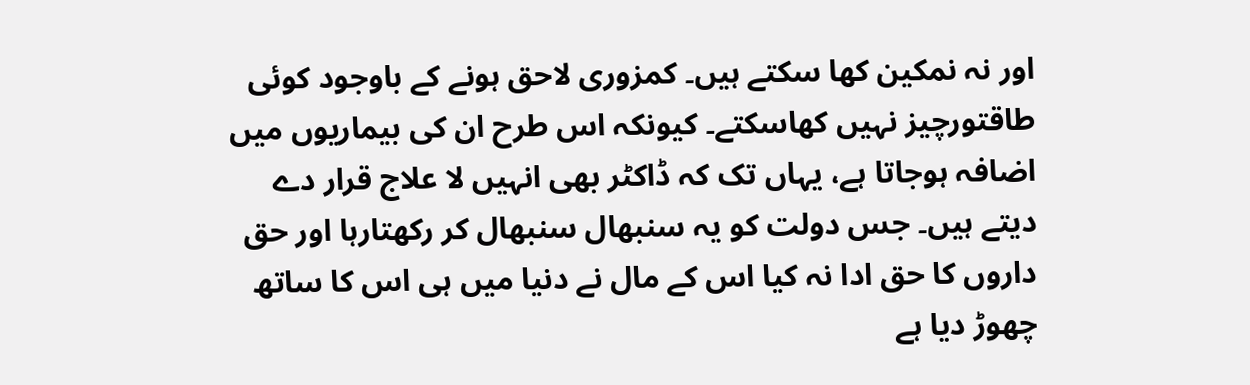اور نہ نمکین کھا سکتے ہیں۔ کمزوری لاحق ہونے کے باوجود کوئی طاقتورچیز نہیں کھاسکتے۔ کیونکہ اس طرح ان کی بیماریوں میں اضافہ ہوجاتا ہے، یہاں تک کہ ڈاکٹر بھی انہیں لا علاج قرار دے دیتے ہیں۔ جس دولت کو یہ سنبھال سنبھال کر رکھتارہا اور حق داروں کا حق ادا نہ کیا اس کے مال نے دنیا میں ہی اس کا ساتھ چھوڑ دیا ہے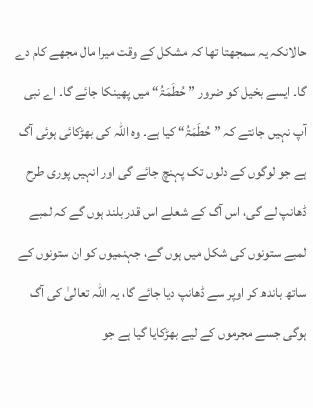حالانکہ یہ سمجھتا تھا کہ مشکل کے وقت میرا مال مجھے کام دے گا۔ ایسے بخیل کو ضرور ” حُطَمَۃُ“ میں پھینکا جائے گا۔ اے نبی آپ نہیں جانتے کہ ” حُطَمَۃُ“ کیا ہے۔ وہ اللہ کی بھڑکائی ہوئی آگ ہے جو لوگوں کے دلوں تک پہنچ جائے گی اور انہیں پوری طرح ڈھانپ لے گی، اس آگ کے شعلے اس قدر بلند ہوں گے کہ لمبے لمبے ستونوں کی شکل میں ہوں گے، جہنمیوں کو ان ستونوں کے ساتھ باندھ کر اوپر سے ڈھانپ دیا جائے گا، یہ اللہ تعالیٰ کی آگ ہوگی جسے مجرموں کے لیے بھڑکایا گیا ہے جو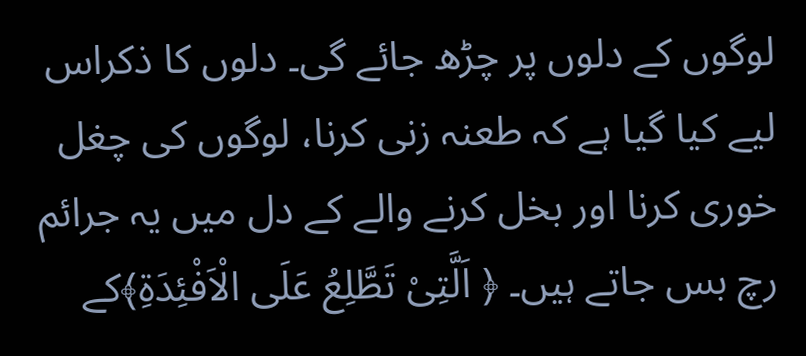لوگوں کے دلوں پر چڑھ جائے گی۔ دلوں کا ذکراس لیے کیا گیا ہے کہ طعنہ زنی کرنا، لوگوں کی چغل خوری کرنا اور بخل کرنے والے کے دل میں یہ جرائم رچ بس جاتے ہیں۔ ﴿ اَلَّتِیْ تَطَّلِعُ عَلَی الْاَفْئِدَۃِ﴾کے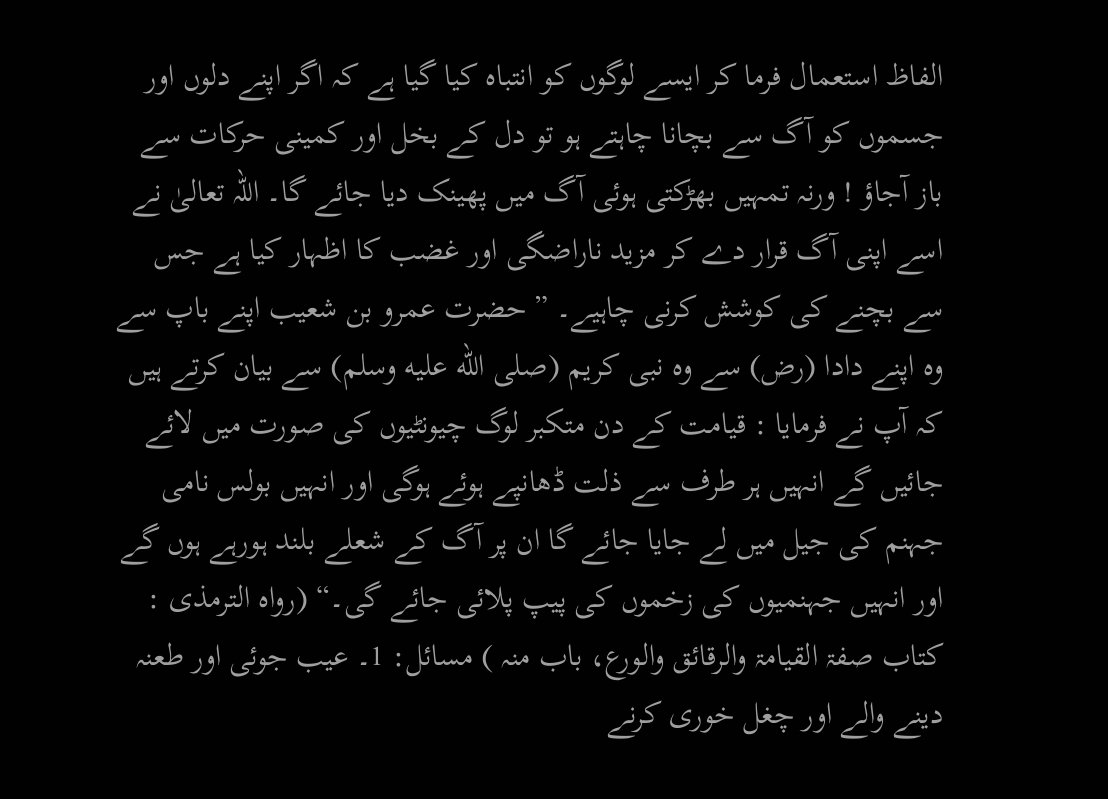الفاظ استعمال فرما کر ایسے لوگوں کو انتباہ کیا گیا ہے کہ اگر اپنے دلوں اور جسموں کو آگ سے بچانا چاہتے ہو تو دل کے بخل اور کمینی حرکات سے باز آجاؤ ! ورنہ تمہیں بھڑکتی ہوئی آگ میں پھینک دیا جائے گا۔ اللہ تعالیٰ نے اسے اپنی آگ قرار دے کر مزید ناراضگی اور غضب کا اظہار کیا ہے جس سے بچنے کی کوشش کرنی چاہیے۔ ” حضرت عمرو بن شعیب اپنے باپ سے وہ اپنے دادا (رض) سے وہ نبی کریم (صلى الله عليه وسلم) سے بیان کرتے ہیں کہ آپ نے فرمایا : قیامت کے دن متکبر لوگ چیونٹیوں کی صورت میں لائے جائیں گے انہیں ہر طرف سے ذلت ڈھانپے ہوئے ہوگی اور انہیں بولس نامی جہنم کی جیل میں لے جایا جائے گا ان پر آگ کے شعلے بلند ہورہے ہوں گے اور انہیں جہنمیوں کی زخموں کی پیپ پلائی جائے گی۔“ (رواہ الترمذی : کتاب صفۃ القیامۃ والرقائق والورع، باب منہ ) مسائل: 1۔ عیب جوئی اور طعنہ دینے والے اور چغل خوری کرنے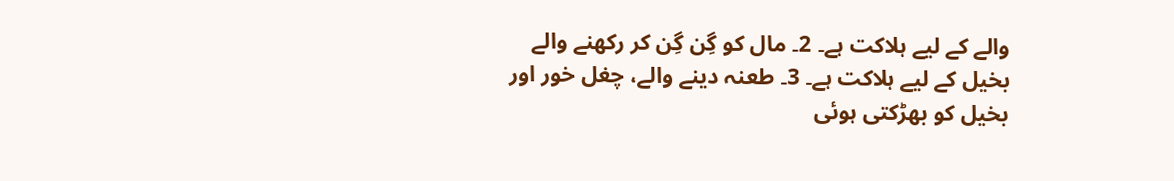والے کے لیے ہلاکت ہے۔ 2۔ مال کو گِن گِن کر رکھنے والے بخیل کے لیے ہلاکت ہے۔ 3۔ طعنہ دینے والے، چغل خور اور بخیل کو بھڑکتی ہوئی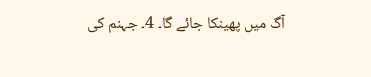آگ میں پھینکا جائے گا۔ 4۔ جہنم کی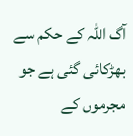آگ اللہ کے حکم سے بھڑکائی گئی ہے جو مجرموں کے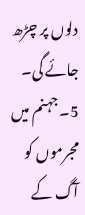دلوں پر چڑھ جائے گی۔ 5۔ جہنم میں مجرموں کو آگ کے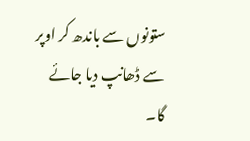ستونوں سے باندھ کر اوپر سے ڈھانپ دیا جائے گا۔